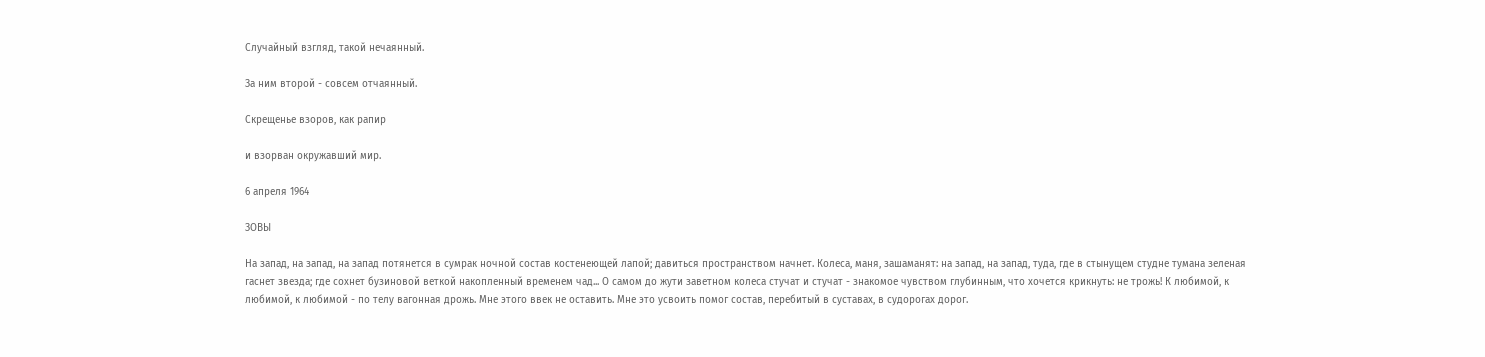Случайный взгляд, такой нечаянный.

За ним второй - совсем отчаянный.

Скрещенье взоров, как рапир

и взорван окружавший мир.

6 апреля 1964

ЗОВЫ

На запад, на запад, на запад потянется в сумрак ночной состав костенеющей лапой; давиться пространством начнет. Колеса, маня, зашаманят: на запад, на запад, туда, где в стынущем студне тумана зеленая гаснет звезда; где сохнет бузиновой веткой накопленный временем чад... О самом до жути заветном колеса стучат и стучат - знакомое чувством глубинным, что хочется крикнуть: не трожь! К любимой, к любимой, к любимой - по телу вагонная дрожь. Мне этого ввек не оставить. Мне это усвоить помог состав, перебитый в суставах, в судорогах дорог.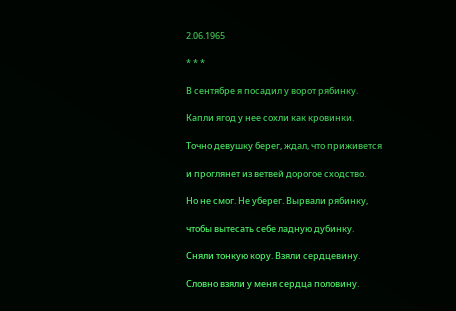2.06.1965

* * *

В сентябре я посадил у ворот рябинку.

Капли ягод у нее сохли как кровинки.

Точно девушку берег, ждал, что приживется

и проглянет из ветвей дорогое сходство.

Но не смог. Не уберег. Вырвали рябинку,

чтобы вытесать себе ладную дубинку.

Сняли тонкую кору. Взяли сердцевину.

Словно взяли у меня сердца половину.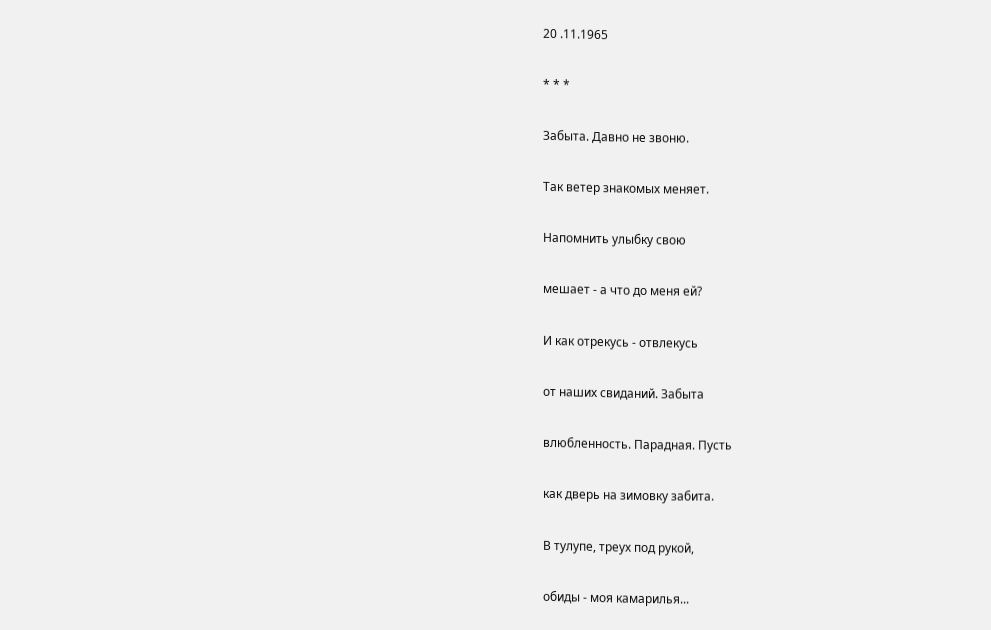20 .11.1965

* * *

Забыта. Давно не звоню.

Так ветер знакомых меняет.

Напомнить улыбку свою

мешает - а что до меня ей?

И как отрекусь - отвлекусь

от наших свиданий. Забыта

влюбленность. Парадная. Пусть

как дверь на зимовку забита.

В тулупе, треух под рукой,

обиды - моя камарилья...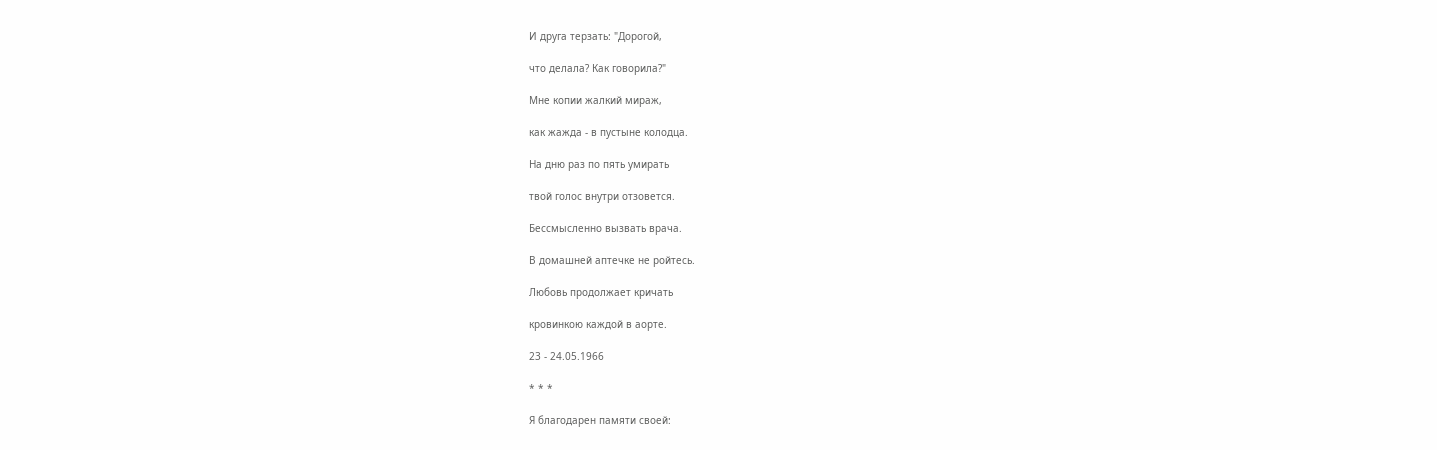И друга терзать: "Дорогой,

что делала? Как говорила?"

Мне копии жалкий мираж,

как жажда - в пустыне колодца.

На дню раз по пять умирать

твой голос внутри отзовется.

Бессмысленно вызвать врача.

В домашней аптечке не ройтесь.

Любовь продолжает кричать

кровинкою каждой в аорте.

23 - 24.05.1966

* * *

Я благодарен памяти своей: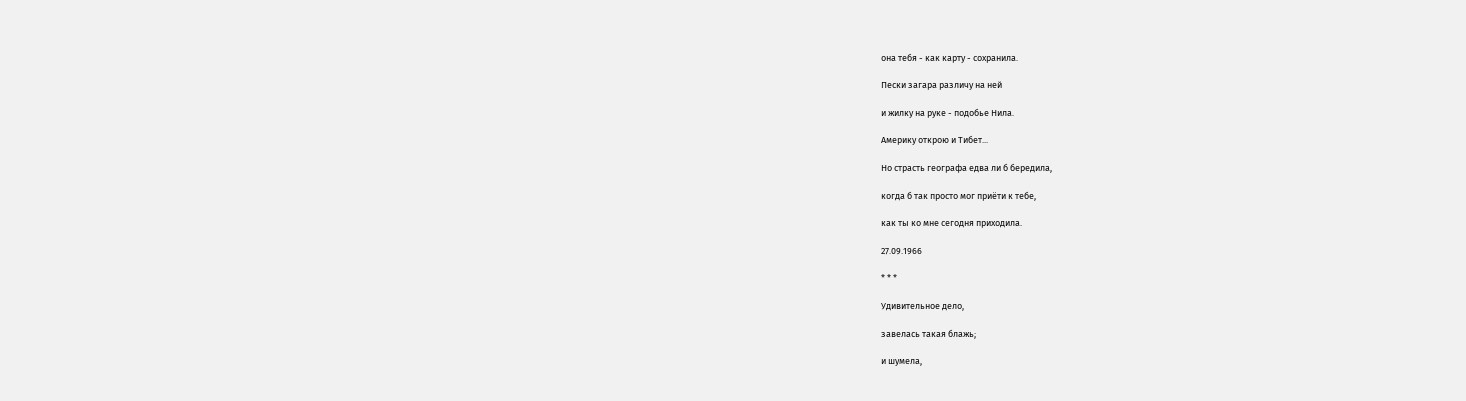она тебя - как карту - сохранила.

Пески загара различу на ней

и жилку на руке - подобье Нила.

Америку открою и Тибет...

Но страсть географа едва ли б бередила,

когда б так просто мог приёти к тебе,

как ты ко мне сегодня приходила.

27.09.1966

* * *

Удивительное дело,

завелась такая блажь;

и шумела,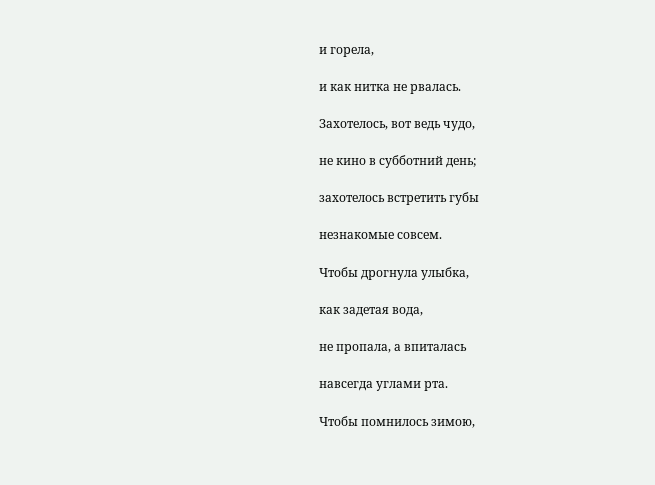и горела,

и как нитка не рвалась.

Захотелось, вот ведь чудо,

не кино в субботний день;

захотелось встретить губы

незнакомые совсем.

Чтобы дрогнула улыбка,

как задетая вода,

не пропала, а впиталась

навсегда углами рта.

Чтобы помнилось зимою,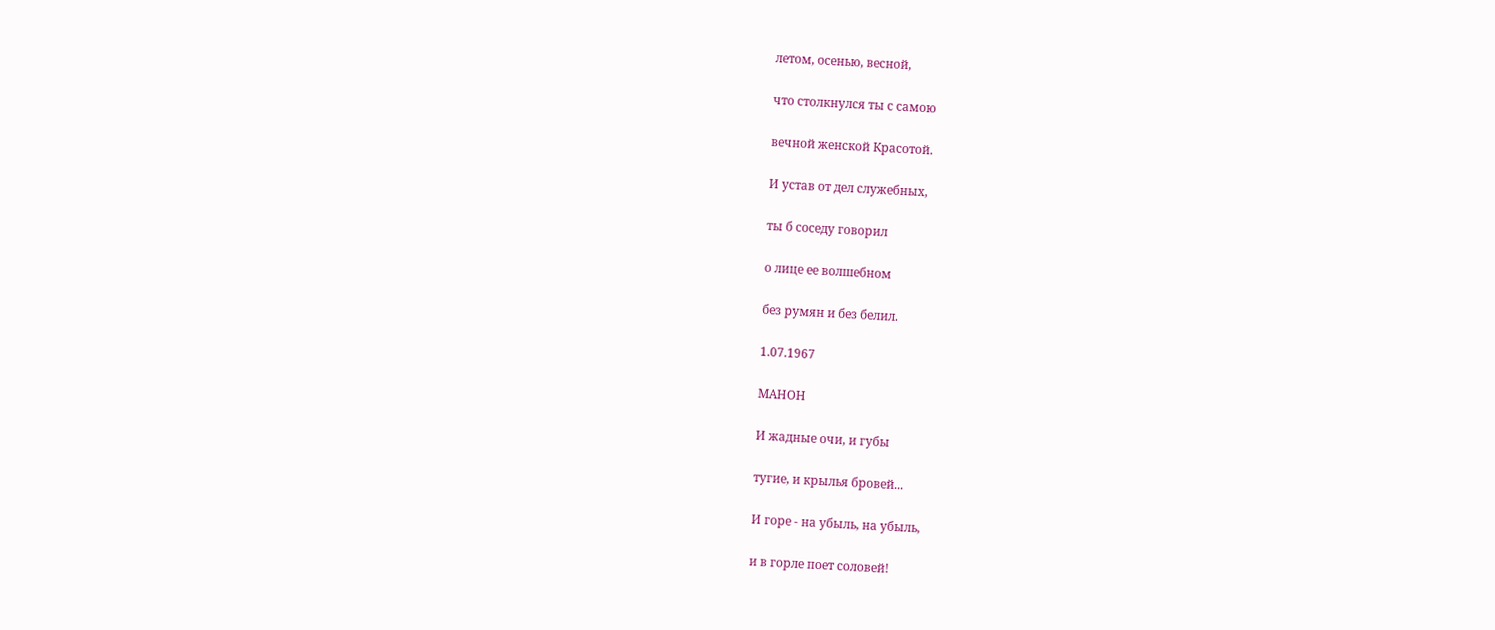летом, осенью, весной,

что столкнулся ты с самою

вечной женской Красотой.

И устав от дел служебных,

ты б соседу говорил

о лице ее волшебном

без румян и без белил.

1.07.1967

МАНОН

И жадные очи, и губы

тугие, и крылья бровей...

И горе - на убыль, на убыль,

и в горле поет соловей!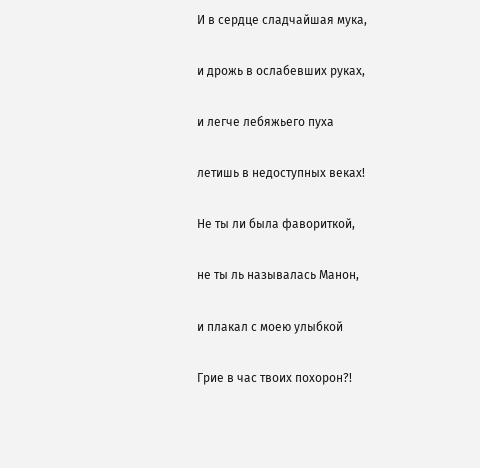И в сердце сладчайшая мука,

и дрожь в ослабевших руках,

и легче лебяжьего пуха

летишь в недоступных веках!

Не ты ли была фавориткой,

не ты ль называлась Манон,

и плакал с моею улыбкой

Грие в час твоих похорон?!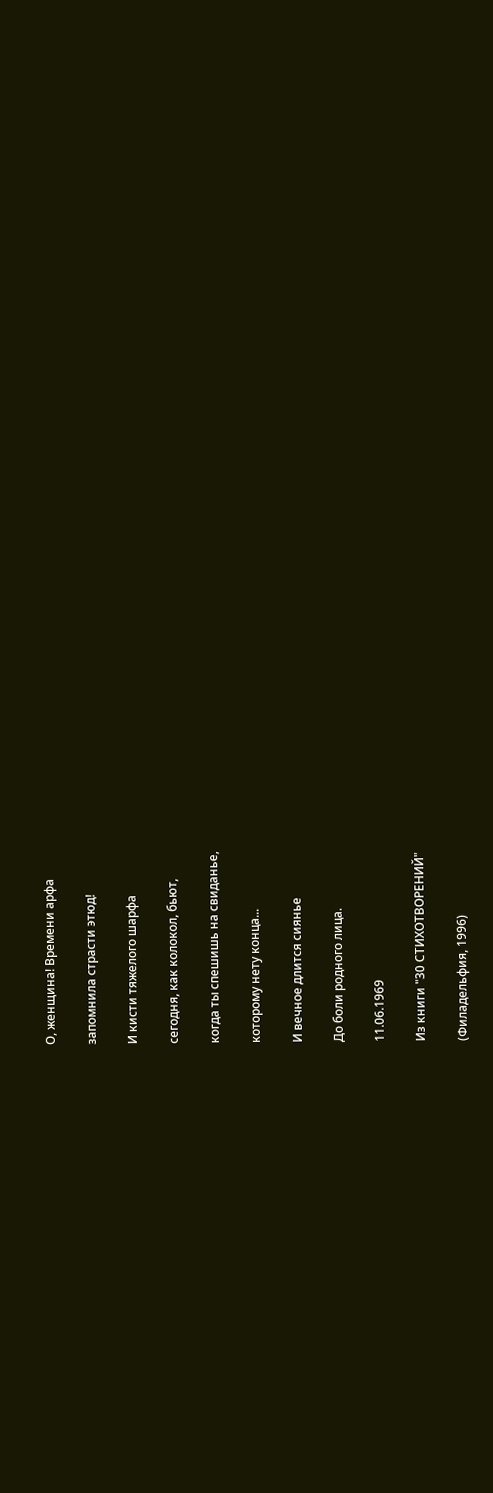О, женщина! Времени арфа

запомнила страсти этюд!

И кисти тяжелого шарфа

сегодня, как колокол, бьют,

когда ты спешишь на свиданье,

которому нету конца...

И вечное длится сиянье

До боли родного лица.

11.06.1969

Из книги "30 СТИХОТВОРЕНИЙ"

(Филадельфия, 1996)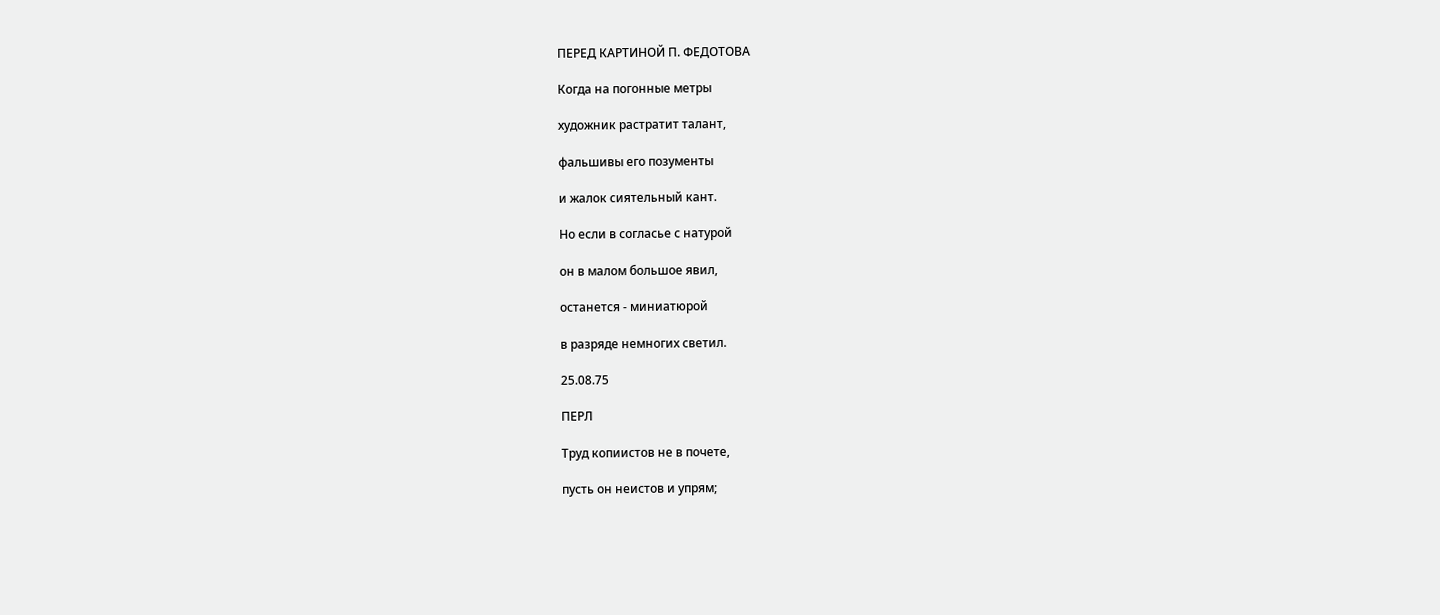ПЕРЕД КАРТИНОЙ П. ФЕДОТОВА

Когда на погонные метры

художник растратит талант,

фальшивы его позументы

и жалок сиятельный кант.

Но если в согласье с натурой

он в малом большое явил,

останется - миниатюрой

в разряде немногих светил.

25.08.75

ПЕРЛ

Труд копиистов не в почете,

пусть он неистов и упрям;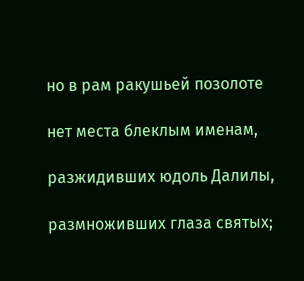но в рам ракушьей позолоте

нет места блеклым именам,

разжидивших юдоль Далилы,

размноживших глаза святых;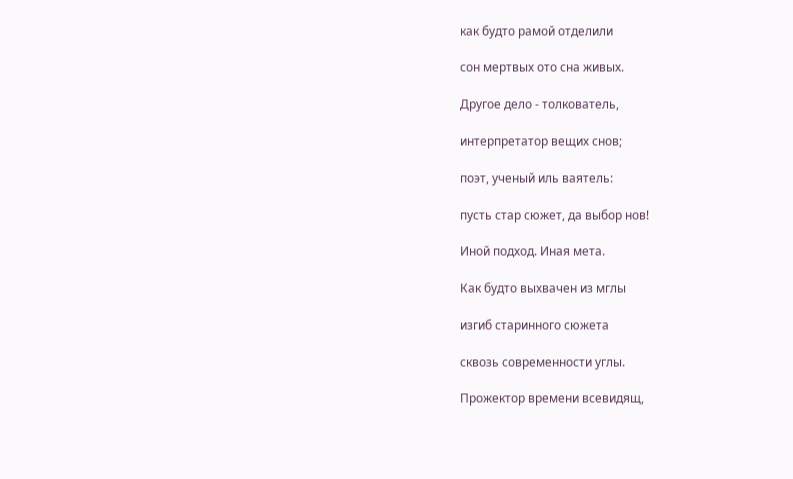как будто рамой отделили

сон мертвых ото сна живых.

Другое дело - толкователь,

интерпретатор вещих снов;

поэт, ученый иль ваятель:

пусть стар сюжет, да выбор нов!

Иной подход. Иная мета.

Как будто выхвачен из мглы

изгиб старинного сюжета

сквозь современности углы.

Прожектор времени всевидящ,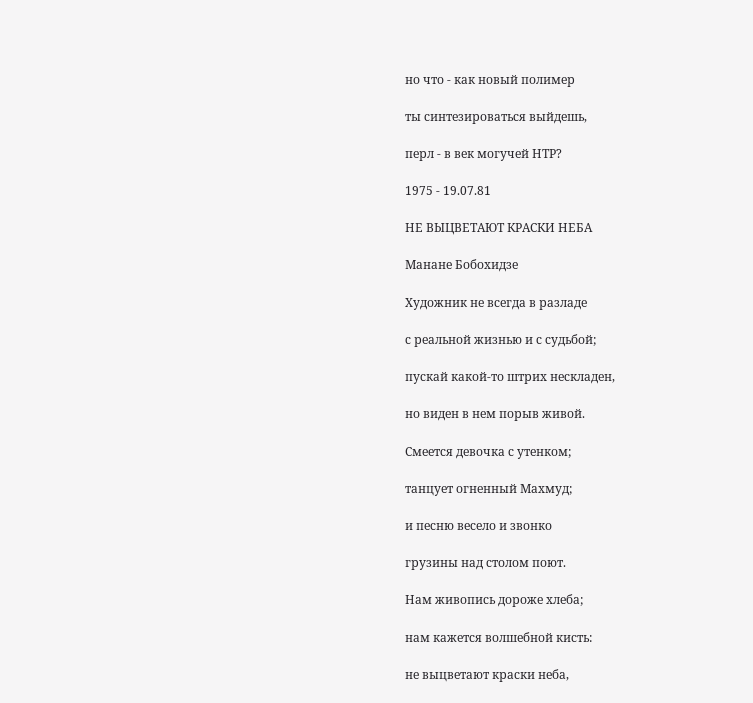но что - как новый полимер

ты синтезироваться выйдешь,

перл - в век могучей НТР?

1975 - 19.07.81

НЕ ВЫЦВЕТАЮТ КРАСКИ НЕБА

Манане Бобохидзе

Художник не всегда в разладе

с реальной жизнью и с судьбой;

пускай какой-то штрих нескладен,

но виден в нем порыв живой.

Смеется девочка с утенком;

танцует огненный Махмуд;

и песню весело и звонко

грузины над столом поют.

Нам живопись дороже хлеба;

нам кажется волшебной кисть:

не выцветают краски неба,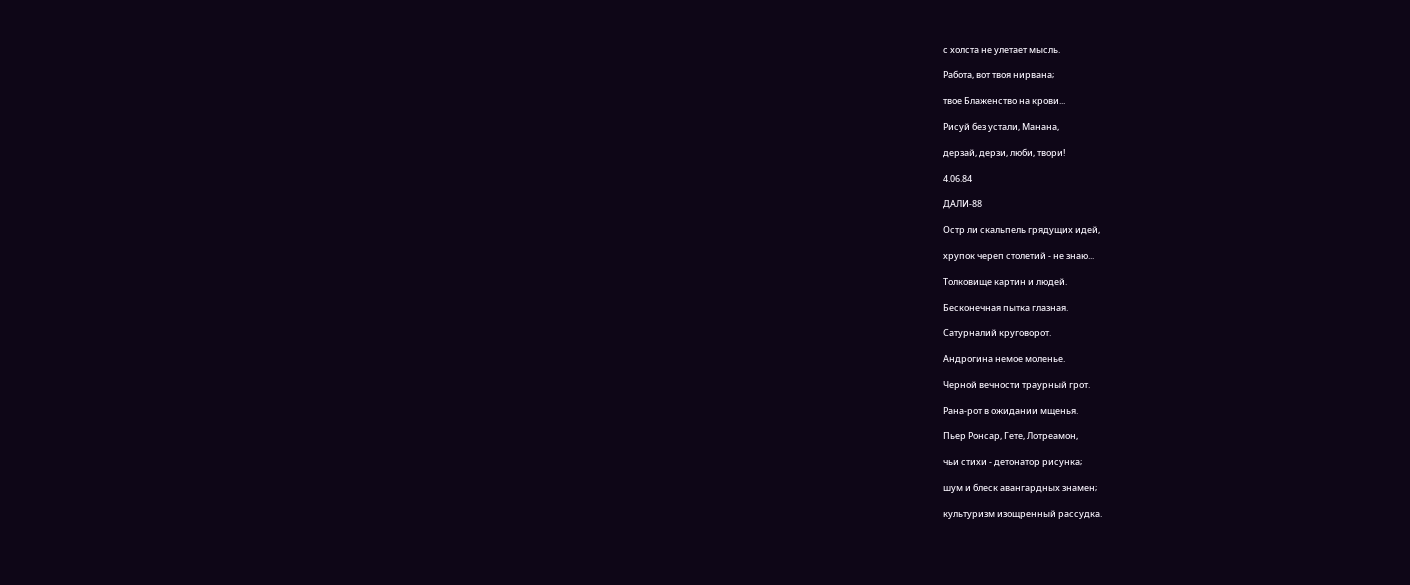с холста не улетает мысль.

Работа, вот твоя нирвана;

твое Блаженство на крови...

Рисуй без устали, Манана,

дерзай, дерзи, люби, твори!

4.06.84

ДАЛИ-88

Остр ли скальпель грядущих идей,

хрупок череп столетий - не знаю...

Толковище картин и людей.

Бесконечная пытка глазная.

Сатурналий круговорот.

Андрогина немое моленье.

Черной вечности траурный грот.

Рана-рот в ожидании мщенья.

Пьер Ронсар, Гете, Лотреамон,

чьи стихи - детонатор рисунка;

шум и блеск авангардных знамен;

культуризм изощренный рассудка.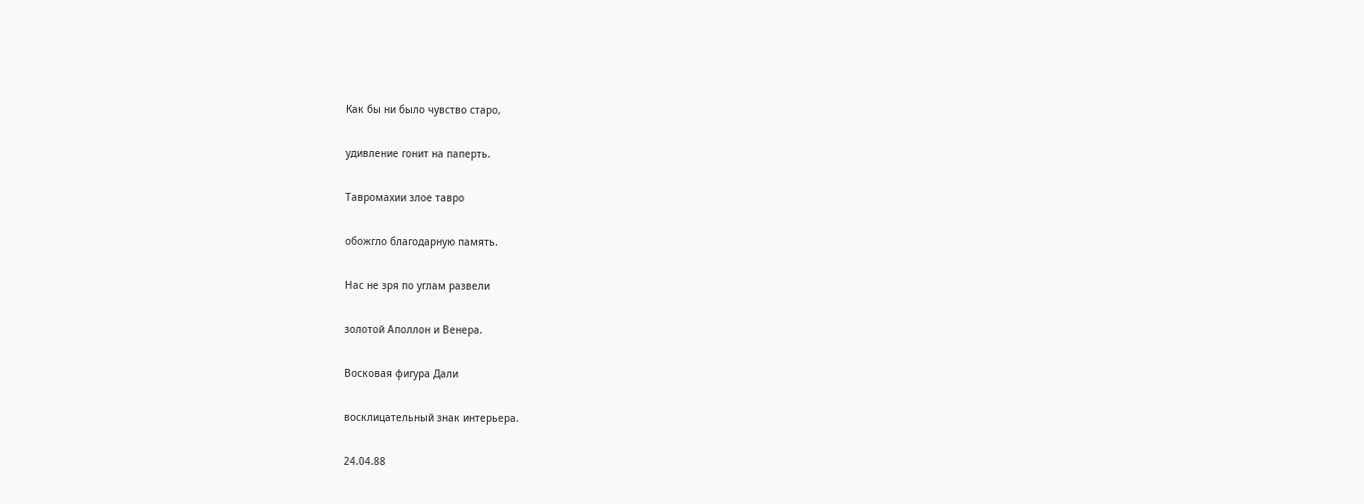Как бы ни было чувство старо,

удивление гонит на паперть.

Тавромахии злое тавро

обожгло благодарную память.

Нас не зря по углам развели

золотой Аполлон и Венера.

Восковая фигура Дали

восклицательный знак интерьера.

24.04.88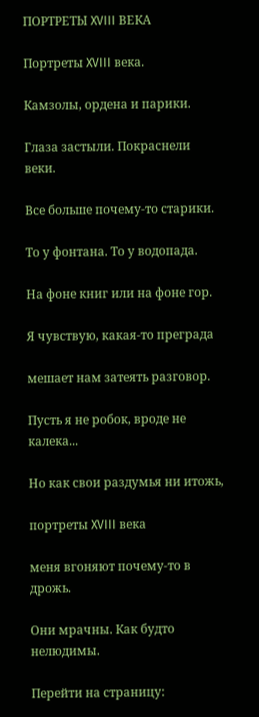ПОРТРЕТЫ XVIII ВЕКА

Портреты XVIII века.

Камзолы, ордена и парики.

Глаза застыли. Покраснели веки.

Все больше почему-то старики.

То у фонтана. То у водопада.

На фоне книг или на фоне гор.

Я чувствую, какая-то преграда

мешает нам затеять разговор.

Пусть я не робок, вроде не калека...

Но как свои раздумья ни итожь,

портреты XVIII века

меня вгоняют почему-то в дрожь.

Они мрачны. Как будто нелюдимы.

Перейти на страницу: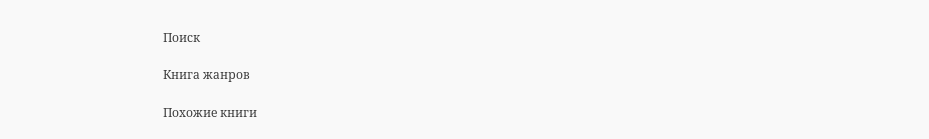Поиск

Книга жанров

Похожие книги